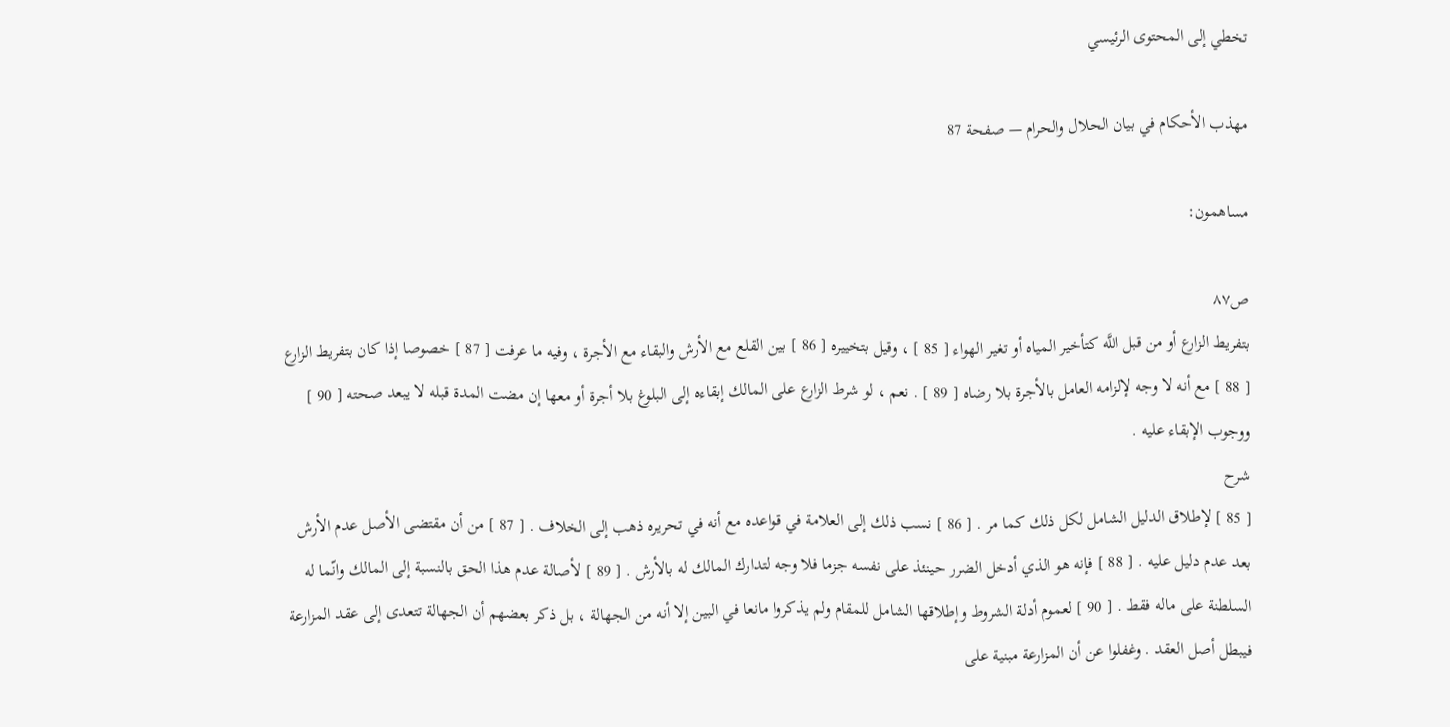تخطي إلى المحتوى الرئيسي

مهذب الأحكام في بيان الحلال والحرام — صفحة 87

مساهمون:

ص٨٧
بتفريط الزارع أو من قبل اللَّه كتأخير المياه أو تغير الهواء [ 85 ] ، وقيل بتخييره [ 86 ] بين القلع مع الأرش والبقاء مع الأجرة ، وفيه ما عرفت [ 87 ] خصوصا إذا كان بتفريط الزارع [ 88 ] مع أنه لا وجه لإلزامه العامل بالأجرة بلا رضاه [ 89 ] . نعم ، لو شرط الزارع على المالك إبقاءه إلى البلوغ بلا أجرة أو معها إن مضت المدة قبله لا يبعد صحته [ 90 ] ووجوب الإبقاء عليه .
شرح
[ 85 ] لإطلاق الدليل الشامل لكل ذلك كما مر . [ 86 ] نسب ذلك إلى العلامة في قواعده مع أنه في تحريره ذهب إلى الخلاف . [ 87 ] من أن مقتضى الأصل عدم الأرش بعد عدم دليل عليه . [ 88 ] فإنه هو الذي أدخل الضرر حينئذ على نفسه جزما فلا وجه لتدارك المالك له بالأرش . [ 89 ] لأصالة عدم هذا الحق بالنسبة إلى المالك وانّما له السلطنة على ماله فقط . [ 90 ] لعموم أدلة الشروط وإطلاقها الشامل للمقام ولم يذكروا مانعا في البين إلا أنه من الجهالة ، بل ذكر بعضهم أن الجهالة تتعدى إلى عقد المزارعة فيبطل أصل العقد . وغفلوا عن أن المزارعة مبنية على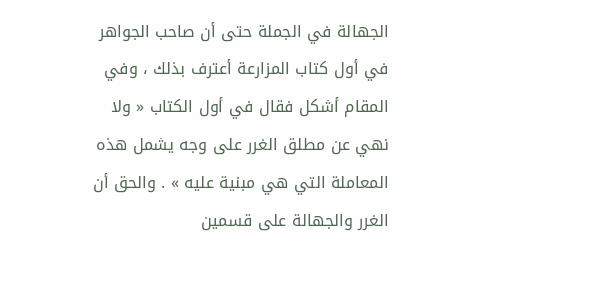الجهالة في الجملة حتى أن صاحب الجواهر في أول كتاب المزارعة أعترف بذلك ، وفي المقام أشكل فقال في أول الكتاب « ولا نهي عن مطلق الغرر على وجه يشمل هذه المعاملة التي هي مبنية عليه » . والحق أن الغرر والجهالة على قسمين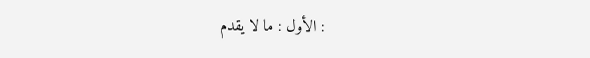: الأول : ما لا يقدم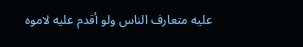عليه متعارف الناس ولو أقدم عليه لاموه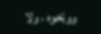ووبّخوه ، ولا